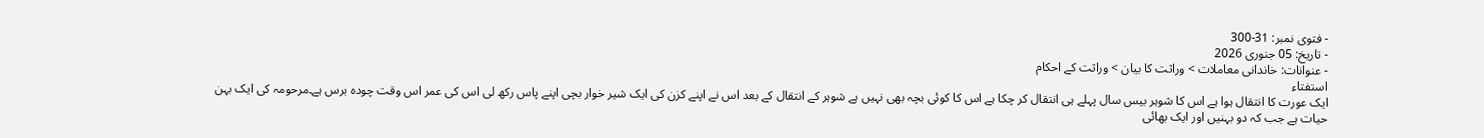- فتوی نمبر: 31-300
- تاریخ: 05 جنوری 2026
- عنوانات: خاندانی معاملات > وراثت کا بیان > وراثت کے احکام
استفتاء
ایک عورت کا انتقال ہوا ہے اس کا شوہر بیس سال پہلے ہی انتقال کر چکا ہے اس کا کوئی بچہ بھی نہیں ہے شوہر کے انتقال کے بعد اس نے اپنے کزن کی ایک شیر خوار بچی اپنے پاس رکھ لی اس کی عمر اس وقت چودہ برس ہے۔مرحومہ کی ایک بہن حیات ہے جب کہ دو بہنیں اور ایک بھائی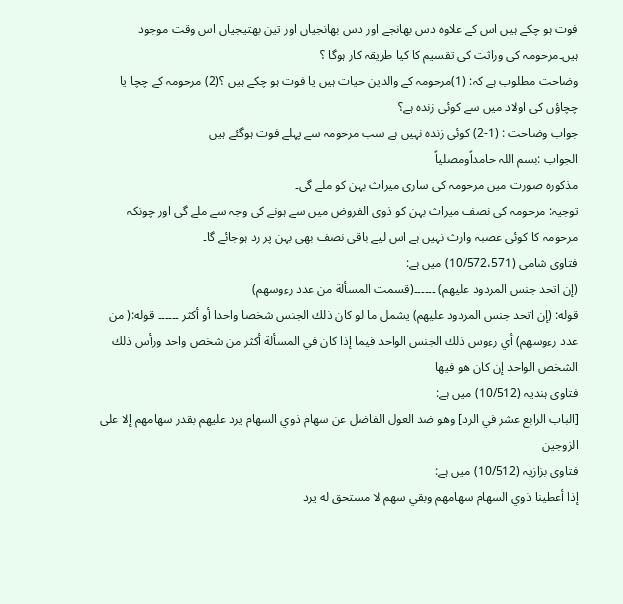فوت ہو چکے ہیں اس کے علاوہ دس بھانجے اور دس بھانجیاں اور تین بھتیجیاں اس وقت موجود ہیں۔مرحومہ کی وراثت کی تقسیم کا کیا طریقہ کار ہوگا ؟
وضاحت مطلوب ہے کہ: (1)مرحومہ کے والدین حیات ہیں یا فوت ہو چکے ہیں ؟(2) مرحومہ کے چچا یا چچاؤں کی اولاد میں سے کوئی زندہ ہے؟
جواب وضاحت : (1-2) کوئی زندہ نہیں ہے سب مرحومہ سے پہلے فوت ہوگئے ہیں
الجواب :بسم اللہ حامداًومصلیاً
مذکورہ صورت میں مرحومہ کی ساری میراث بہن کو ملے گی۔
توجیہ: مرحومہ کی نصف میراث بہن کو ذوی الفروض میں سے ہونے کی وجہ سے ملے گی اور چونکہ مرحومہ کا کوئی عصبہ وارث نہیں ہے اس لیے باقی نصف بھی بہن پر رد ہوجائے گا۔
فتاوی شامی (10/572،571) میں ہے:
(إن اتحد جنس المردود عليهم) ۔۔۔۔۔۔(قسمت المسألة من عدد رءوسهم)
قوله: (إن اتحد جنس المردود عليهم) يشمل ما لو كان ذلك الجنس شخصا واحدا أو أكثر ۔۔۔۔۔۔ قوله:( من عدد رءوسهم) أي رءوس ذلك الجنس الواحد فيما إذا كان في المسألة أكثر من شخص واحد ورأس ذلك الشخص الواحد إن كان هو فيها
فتاوی ہندیہ (10/512) میں ہے:
[الباب الرابع عشر في الرد] وهو ضد العول الفاضل عن سهام ذوي السهام يرد عليهم بقدر سهامهم إلا على الزوجين
فتاوی بزازیہ (10/512) میں ہے:
إذا أعطينا ذوي السهام سهامهم وبقي سهم لا مستحق له يرد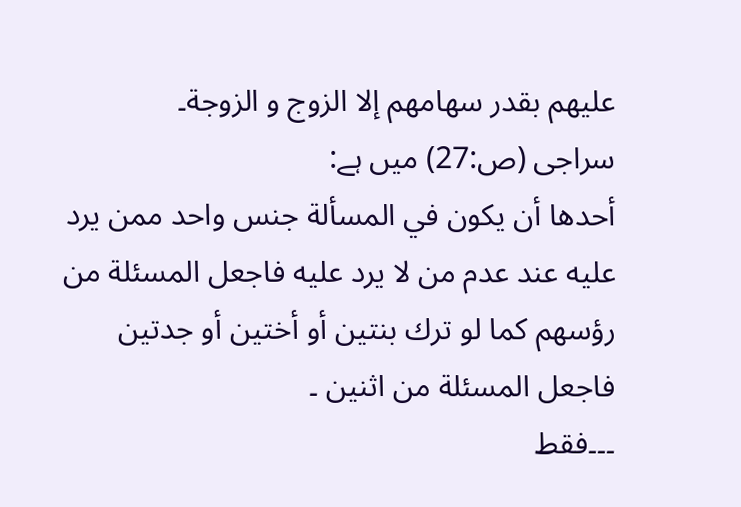عليهم بقدر سهامهم إلا الزوج و الزوجة۔
سراجی (ص:27) میں ہے:
أحدها أن يكون في المسألة جنس واحد ممن يرد عليه عند عدم من لا يرد عليه فاجعل المسئلة من رؤسهم كما لو ترك بنتين أو أختين أو جدتين فاجعل المسئلة من اثنين ۔
۔۔۔فقط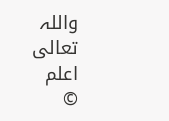واللہ تعالی اعلم
©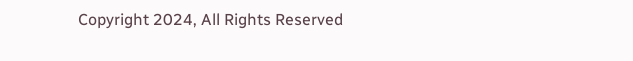Copyright 2024, All Rights Reserved